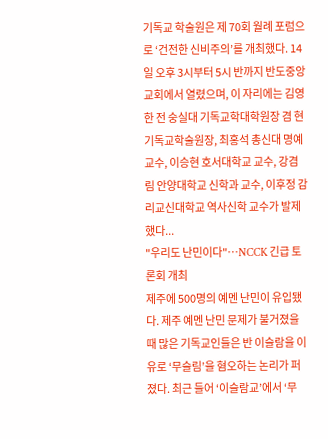기독교 학술원은 제 70회 월례 포럼으로 ‘건전한 신비주의’를 개최했다. 14일 오후 3시부터 5시 반까지 반도중앙교회에서 열렸으며, 이 자리에는 김영한 전 숭실대 기독교학대학원장 겸 현 기독교학술원장, 최홍석 총신대 명예교수, 이승현 호서대학교 교수, 강겸림 안양대학교 신학과 교수, 이후정 감리교신대학교 역사신학 교수가 발제했다...
"우리도 난민이다"…NCCK 긴급 토론회 개최
제주에 500명의 예멘 난민이 유입됐다. 제주 예멘 난민 문제가 불거졌을 때 많은 기독교인들은 반 이슬람을 이유로 ‘무슬림’을 혐오하는 논리가 퍼졌다. 최근 들어 ‘이슬람교’에서 ‘무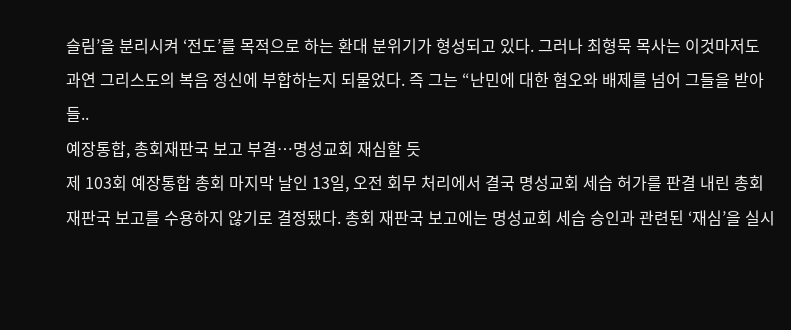슬림’을 분리시켜 ‘전도’를 목적으로 하는 환대 분위기가 형성되고 있다. 그러나 최형묵 목사는 이것마저도 과연 그리스도의 복음 정신에 부합하는지 되물었다. 즉 그는 “난민에 대한 혐오와 배제를 넘어 그들을 받아들..
예장통합, 총회재판국 보고 부결…명성교회 재심할 듯
제 103회 예장통합 총회 마지막 날인 13일, 오전 회무 처리에서 결국 명성교회 세습 허가를 판결 내린 총회 재판국 보고를 수용하지 않기로 결정됐다. 총회 재판국 보고에는 명성교회 세습 승인과 관련된 ‘재심’을 실시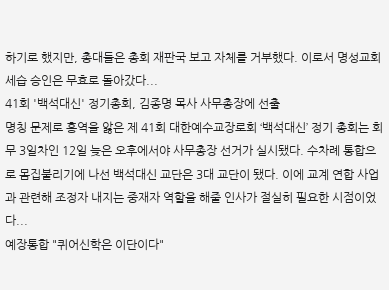하기로 했지만, 총대들은 총회 재판국 보고 자체를 거부했다. 이로서 명성교회 세습 승인은 무효로 돌아갔다...
41회 '백석대신' 정기총회, 김종명 목사 사무총장에 선출
명칭 문제로 홍역을 앓은 제 41회 대한예수교장로회 ‘백석대신’ 정기 총회는 회무 3일차인 12일 늦은 오후에서야 사무총장 선거가 실시됐다. 수차례 통합으로 몸집불리기에 나선 백석대신 교단은 3대 교단이 됐다. 이에 교계 연합 사업과 관련해 조정자 내지는 중재자 역할을 해줄 인사가 절실히 필요한 시점이었다...
예장통합 "퀴어신학은 이단이다"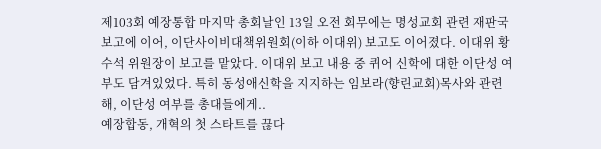제103회 예장통합 마지막 총회날인 13일 오전 회무에는 명성교회 관련 재판국 보고에 이어, 이단사이비대책위원회(이하 이대위) 보고도 이어졌다. 이대위 황수석 위원장이 보고를 맡았다. 이대위 보고 내용 중 퀴어 신학에 대한 이단성 여부도 담겨있었다. 특히 동성애신학을 지지하는 임보라(향린교회)목사와 관련해, 이단성 여부를 총대들에게..
예장합동, 개혁의 첫 스타트를 끊다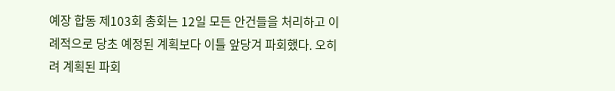예장 합동 제103회 총회는 12일 모든 안건들을 처리하고 이례적으로 당초 예정된 계획보다 이틀 앞당겨 파회했다. 오히려 계획된 파회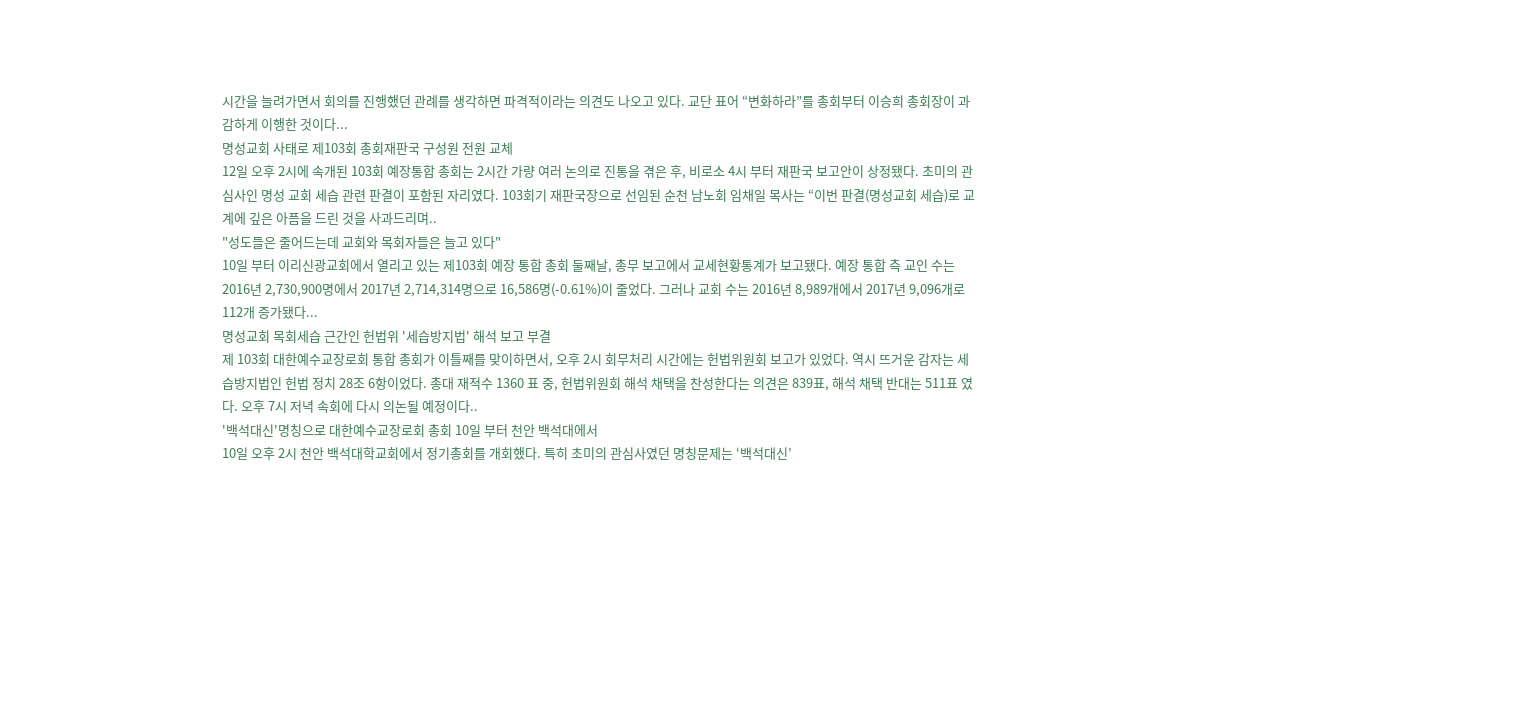시간을 늘려가면서 회의를 진행했던 관례를 생각하면 파격적이라는 의견도 나오고 있다. 교단 표어 “변화하라”를 총회부터 이승희 총회장이 과감하게 이행한 것이다...
명성교회 사태로 제103회 총회재판국 구성원 전원 교체
12일 오후 2시에 속개된 103회 예장통합 총회는 2시간 가량 여러 논의로 진통을 겪은 후, 비로소 4시 부터 재판국 보고안이 상정됐다. 초미의 관심사인 명성 교회 세습 관련 판결이 포함된 자리였다. 103회기 재판국장으로 선임된 순천 남노회 임채일 목사는 “이번 판결(명성교회 세습)로 교계에 깊은 아픔을 드린 것을 사과드리며..
"성도들은 줄어드는데 교회와 목회자들은 늘고 있다"
10일 부터 이리신광교회에서 열리고 있는 제103회 예장 통합 총회 둘째날, 총무 보고에서 교세현황통계가 보고됐다. 예장 통합 측 교인 수는 2016년 2,730,900명에서 2017년 2,714,314명으로 16,586명(-0.61%)이 줄었다. 그러나 교회 수는 2016년 8,989개에서 2017년 9,096개로 112개 증가됐다...
명성교회 목회세습 근간인 헌법위 '세습방지법' 해석 보고 부결
제 103회 대한예수교장로회 통합 총회가 이틀째를 맞이하면서, 오후 2시 회무처리 시간에는 헌법위원회 보고가 있었다. 역시 뜨거운 감자는 세습방지법인 헌법 정치 28조 6항이었다. 총대 재적수 1360 표 중, 헌법위원회 해석 채택을 찬성한다는 의견은 839표, 해석 채택 반대는 511표 였다. 오후 7시 저녁 속회에 다시 의논될 예정이다..
'백석대신'명칭으로 대한예수교장로회 총회 10일 부터 천안 백석대에서
10일 오후 2시 천안 백석대학교회에서 정기총회를 개회했다. 특히 초미의 관심사였던 명칭문제는 ‘백석대신’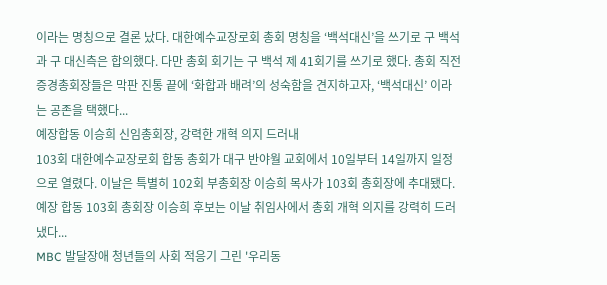이라는 명칭으로 결론 났다. 대한예수교장로회 총회 명칭을 ‘백석대신’을 쓰기로 구 백석과 구 대신측은 합의했다. 다만 총회 회기는 구 백석 제 41회기를 쓰기로 했다. 총회 직전 증경총회장들은 막판 진통 끝에 ‘화합과 배려’의 성숙함을 견지하고자, ‘백석대신’ 이라는 공존을 택했다...
예장합동 이승희 신임총회장, 강력한 개혁 의지 드러내
103회 대한예수교장로회 합동 총회가 대구 반야월 교회에서 10일부터 14일까지 일정으로 열렸다. 이날은 특별히 102회 부총회장 이승희 목사가 103회 총회장에 추대됐다. 예장 합동 103회 총회장 이승희 후보는 이날 취임사에서 총회 개혁 의지를 강력히 드러냈다...
MBC 발달장애 청년들의 사회 적응기 그린 '우리동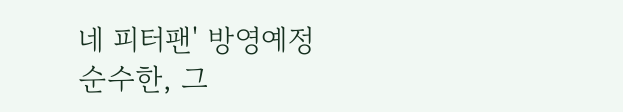네 피터팬' 방영예정
순수한, 그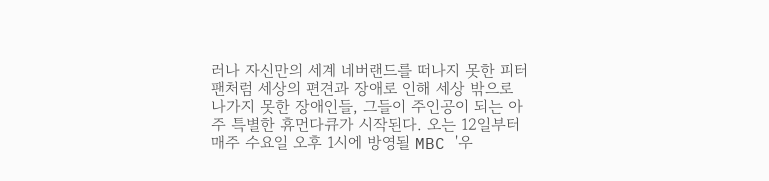러나 자신만의 세계 네버랜드를 떠나지 못한 피터팬처럼 세상의 편견과 장애로 인해 세상 밖으로 나가지 못한 장애인들, 그들이 주인공이 되는 아주 특별한 휴먼다큐가 시작된다. 오는 12일부터 매주 수요일 오후 1시에 방영될 MBC '우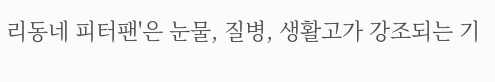리동네 피터팬'은 눈물, 질병, 생활고가 강조되는 기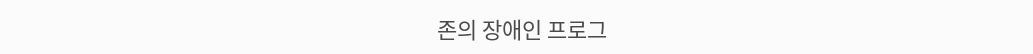존의 장애인 프로그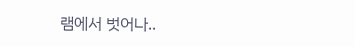램에서 벗어나..